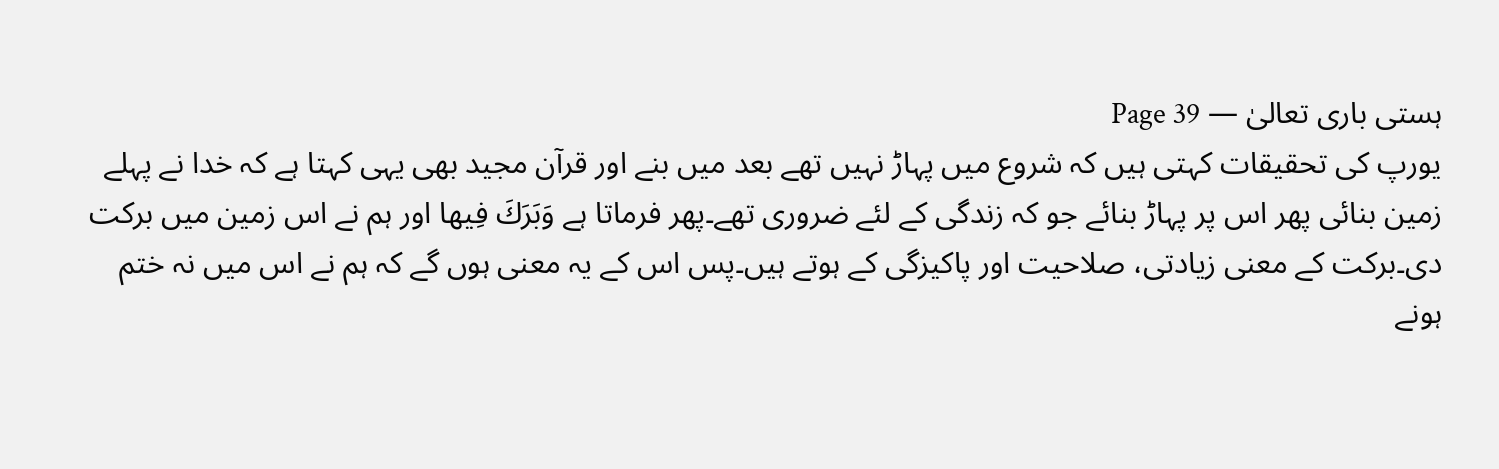ہستی باری تعالیٰ — Page 39
یورپ کی تحقیقات کہتی ہیں کہ شروع میں پہاڑ نہیں تھے بعد میں بنے اور قرآن مجید بھی یہی کہتا ہے کہ خدا نے پہلے زمین بنائی پھر اس پر پہاڑ بنائے جو کہ زندگی کے لئے ضروری تھے۔پھر فرماتا ہے وَبَرَكَ فِيها اور ہم نے اس زمین میں برکت دی۔برکت کے معنی زیادتی، صلاحیت اور پاکیزگی کے ہوتے ہیں۔پس اس کے یہ معنی ہوں گے کہ ہم نے اس میں نہ ختم ہونے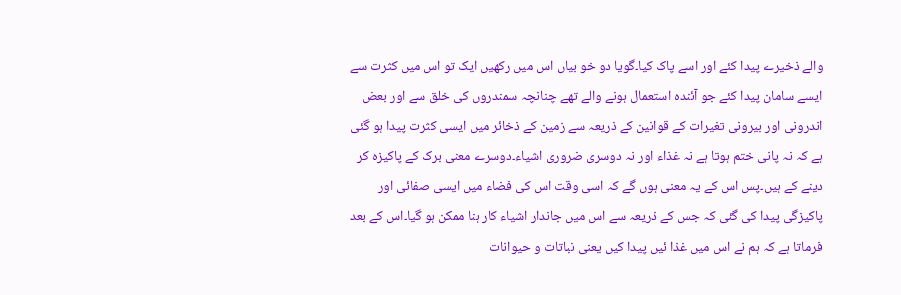والے ذخیرے پیدا کئے اور اسے پاک کیا۔گویا دو خو بیاں اس میں رکھیں ایک تو اس میں کثرت سے ایسے سامان پیدا کئے جو آئندہ استعمال ہونے والے تھے چنانچہ سمندروں کی خلق سے اور بعض اندرونی اور بیرونی تغیرات کے قوانین کے ذریعہ سے زمین کے ذخائر میں ایسی کثرت پیدا ہو گئی ہے کہ نہ پانی ختم ہوتا ہے نہ غذاء اور نہ دوسری ضروری اشیاء۔دوسرے معنی برک کے پاکیزہ کر دینے کے ہیں۔پس اس کے یہ معنی ہوں گے کہ اسی وقت اس کی فضاء میں ایسی صفائی اور پاکیزگی پیدا کی گئی کہ جس کے ذریعہ سے اس میں جاندار اشیاء کار ہنا ممکن ہو گیا۔اس کے بعد فرماتا ہے کہ ہم نے اس میں غذا ئیں پیدا کیں یعنی نباتات و حیوانات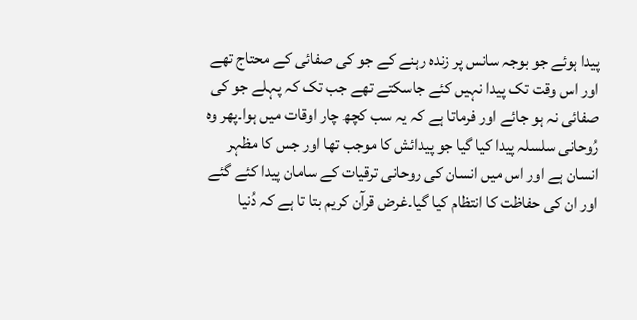پیدا ہوئے جو بوجہ سانس پر زندہ رہنے کے جو کی صفائی کے محتاج تھے اور اس وقت تک پیدا نہیں کئے جاسکتے تھے جب تک کہ پہلے جو کی صفائی نہ ہو جائے اور فرماتا ہے کہ یہ سب کچھ چار اوقات میں ہوا۔پھر وہ رُوحانی سلسلہ پیدا کیا گیا جو پیدائش کا موجب تھا اور جس کا مظہر انسان ہے اور اس میں انسان کی روحانی ترقیات کے سامان پیدا کئے گئے اور ان کی حفاظت کا انتظام کیا گیا۔غرض قرآن کریم بتا تا ہے کہ دُنیا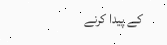کے پیدا کرنے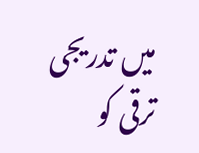میں تدریجی ترقی کو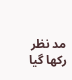مد نظر رکھا گیا